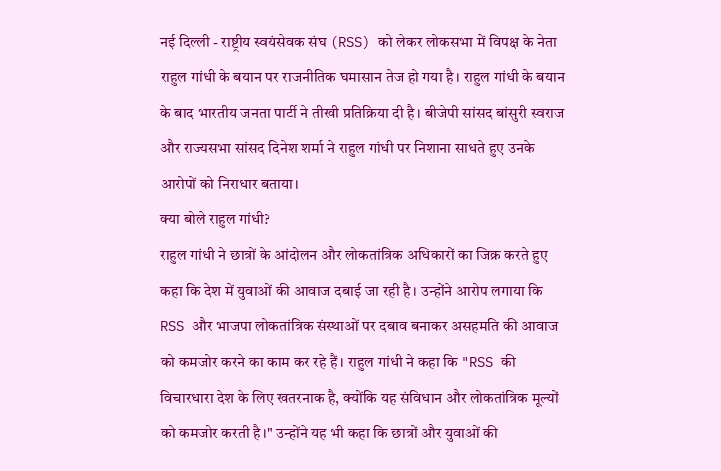नई दिल्ली - राष्ट्रीय स्वयंसेवक संघ (RSS) को लेकर लोकसभा में विपक्ष के नेता राहुल गांधी के बयान पर राजनीतिक घमासान तेज हो गया है। राहुल गांधी के बयान के बाद भारतीय जनता पार्टी ने तीखी प्रतिक्रिया दी है। बीजेपी सांसद बांसुरी स्वराज और राज्यसभा सांसद दिनेश शर्मा ने राहुल गांधी पर निशाना साधते हुए उनके आरोपों को निराधार बताया।
क्या बोले राहुल गांधी?
राहुल गांधी ने छात्रों के आंदोलन और लोकतांत्रिक अधिकारों का जिक्र करते हुए कहा कि देश में युवाओं की आवाज दबाई जा रही है। उन्होंने आरोप लगाया कि RSS और भाजपा लोकतांत्रिक संस्थाओं पर दबाव बनाकर असहमति की आवाज को कमजोर करने का काम कर रहे हैं। राहुल गांधी ने कहा कि "RSS की विचारधारा देश के लिए खतरनाक है, क्योंकि यह संविधान और लोकतांत्रिक मूल्यों को कमजोर करती है।" उन्होंने यह भी कहा कि छात्रों और युवाओं की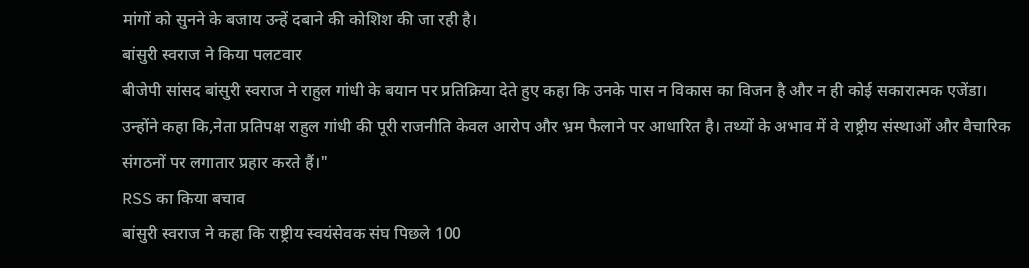मांगों को सुनने के बजाय उन्हें दबाने की कोशिश की जा रही है।
बांसुरी स्वराज ने किया पलटवार
बीजेपी सांसद बांसुरी स्वराज ने राहुल गांधी के बयान पर प्रतिक्रिया देते हुए कहा कि उनके पास न विकास का विजन है और न ही कोई सकारात्मक एजेंडा। उन्होंने कहा कि,नेता प्रतिपक्ष राहुल गांधी की पूरी राजनीति केवल आरोप और भ्रम फैलाने पर आधारित है। तथ्यों के अभाव में वे राष्ट्रीय संस्थाओं और वैचारिक संगठनों पर लगातार प्रहार करते हैं।"
RSS का किया बचाव
बांसुरी स्वराज ने कहा कि राष्ट्रीय स्वयंसेवक संघ पिछले 100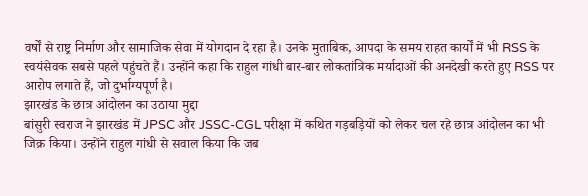वर्षों से राष्ट्र निर्माण और सामाजिक सेवा में योगदान दे रहा है। उनके मुताबिक, आपदा के समय राहत कार्यों में भी RSS के स्वयंसेवक सबसे पहले पहुंचते हैं। उन्होंने कहा कि राहुल गांधी बार-बार लोकतांत्रिक मर्यादाओं की अनदेखी करते हुए RSS पर आरोप लगाते हैं, जो दुर्भाग्यपूर्ण है।
झारखंड के छात्र आंदोलन का उठाया मुद्दा
बांसुरी स्वराज ने झारखंड में JPSC और JSSC-CGL परीक्षा में कथित गड़बड़ियों को लेकर चल रहे छात्र आंदोलन का भी जिक्र किया। उन्होंने राहुल गांधी से सवाल किया कि जब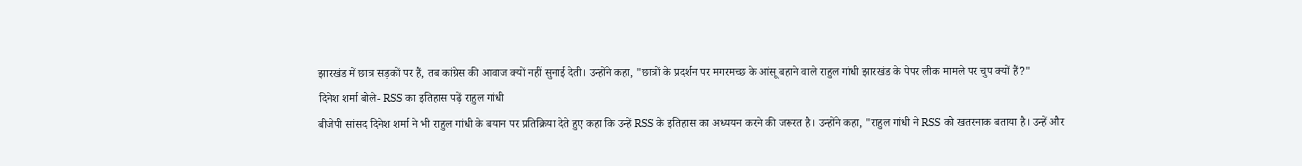झारखंड में छात्र सड़कों पर हैं, तब कांग्रेस की आवाज क्यों नहीं सुनाई देती। उन्होंने कहा, "छात्रों के प्रदर्शन पर मगरमच्छ के आंसू बहाने वाले राहुल गांधी झारखंड के पेपर लीक मामले पर चुप क्यों हैं?"
दिनेश शर्मा बोले- RSS का इतिहास पढ़ें राहुल गांधी
बीजेपी सांसद दिनेश शर्मा ने भी राहुल गांधी के बयान पर प्रतिक्रिया देते हुए कहा कि उन्हें RSS के इतिहास का अध्ययन करने की जरूरत है। उन्होंने कहा, "राहुल गांधी ने RSS को खतरनाक बताया है। उन्हें और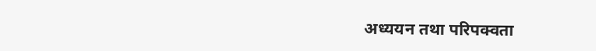अध्ययन तथा परिपक्वता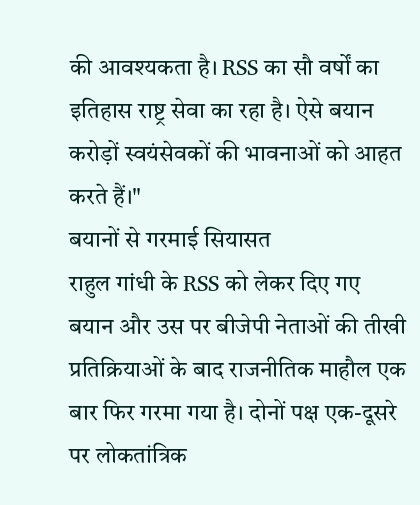की आवश्यकता है। RSS का सौ वर्षों का इतिहास राष्ट्र सेवा का रहा है। ऐसे बयान करोड़ों स्वयंसेवकों की भावनाओं को आहत करते हैं।"
बयानों से गरमाई सियासत
राहुल गांधी के RSS को लेकर दिए गए बयान और उस पर बीजेपी नेताओं की तीखी प्रतिक्रियाओं के बाद राजनीतिक माहौल एक बार फिर गरमा गया है। दोनों पक्ष एक-दूसरे पर लोकतांत्रिक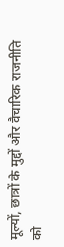मूल्यों, छात्रों के मुद्दों और वैचारिक राजनीति को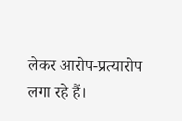लेकर आरोप-प्रत्यारोप लगा रहे हैं।